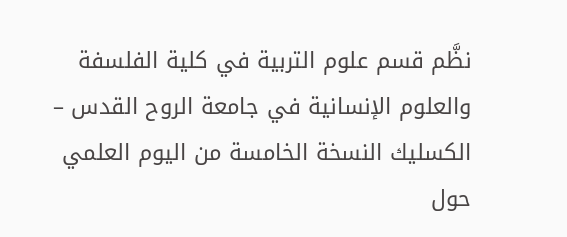نظَّم قسم علوم التربية في كلية الفلسفة والعلوم الإنسانية في جامعة الروح القدس – الكسليك النسخة الخامسة من اليوم العلمي حول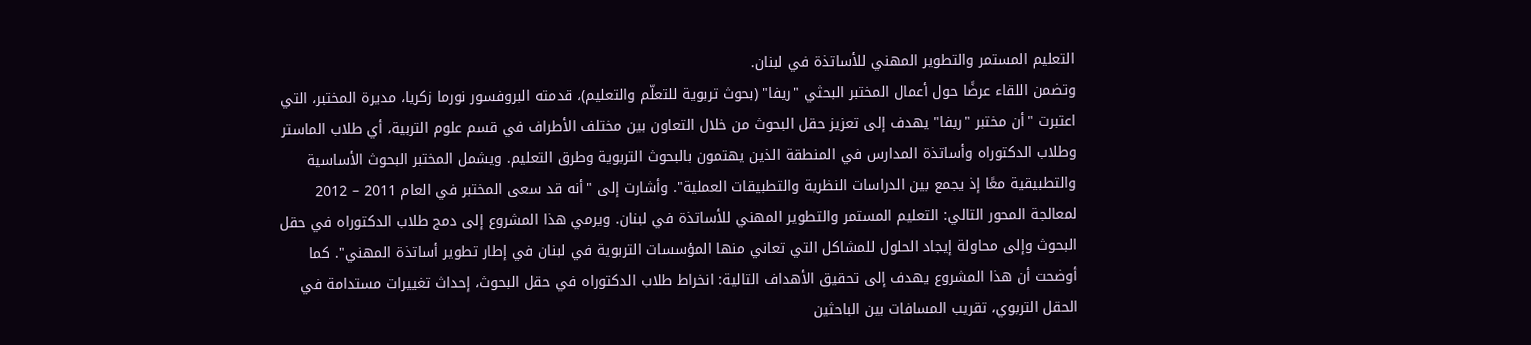التعليم المستمر والتطوير المهني للأساتذة في لبنان.
وتضمن اللقاء عرضًا حول أعمال المختبر البحثي "ريفا" (بحوث تربوية للتعلّم والتعليم)، قدمته البروفسور نورما زكريا، مديرة المختبر، التي اعتبرت "أن مختبر "ريفا" يهدف إلى تعزيز حقل البحوث من خلال التعاون بين مختلف الأطراف في قسم علوم التربية، أي طلاب الماستر وطلاب الدكتوراه وأساتذة المدارس في المنطقة الذين يهتمون بالبحوث التربوية وطرق التعليم. ويشمل المختبر البحوث الأساسية والتطبيقية معًا إذ يجمع بين الدراسات النظرية والتطبيقات العملية". وأشارت إلى "أنه قد سعى المختبر في العام 2011 – 2012 لمعالجة المحور التالي: التعليم المستمر والتطوير المهني للأساتذة في لبنان. ويرمي هذا المشروع إلى دمج طلاب الدكتوراه في حقل البحوث وإلى محاولة إيجاد الحلول للمشاكل التي تعاني منها المؤسسات التربوية في لبنان في إطار تطوير أساتذة المهني". كما أوضحت أن هذا المشروع يهدف إلى تحقيق الأهداف التالية: انخراط طلاب الدكتوراه في حقل البحوث، إحداث تغييرات مستدامة في الحقل التربوي، تقريب المسافات بين الباحثين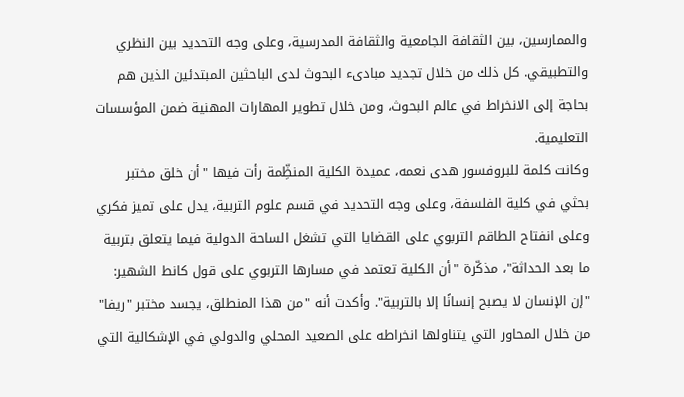والممارسين، بين الثقافة الجامعية والثقافة المدرسية، وعلى وجه التحديد بين النظري والتطبيقي. كل ذلك من خلال تجديد مبادىء البحوث لدى الباحثين المبتدئين الذين هم بحاجة إلى الانخراط في عالم البحوث، ومن خلال تطوير المهارات المهنية ضمن المؤسسات التعليمية.
وكانت كلمة للبروفسور هدى نعمه، عميدة الكلية المنظِّمة رأت فيها "أن خلق مختبر بحثي في كلية الفلسفة، وعلى وجه التحديد في قسم علوم التربية، يدل على تميز فكري وعلى انفتاح الطاقم التربوي على القضايا التي تشغل الساحة الدولية فيما يتعلق بتربية ما بعد الحداثة"، مذكّرة "أن الكلية تعتمد في مسارها التربوي على قول كانط الشهير: "إن الإنسان لا يصبح إنسانًا إلا بالتربية". وأكدت أنه "من هذا المنطلق، يجسد مختبر "ريفا" من خلال المحاور التي يتناولها انخراطه على الصعيد المحلي والدولي في الإشكالية التي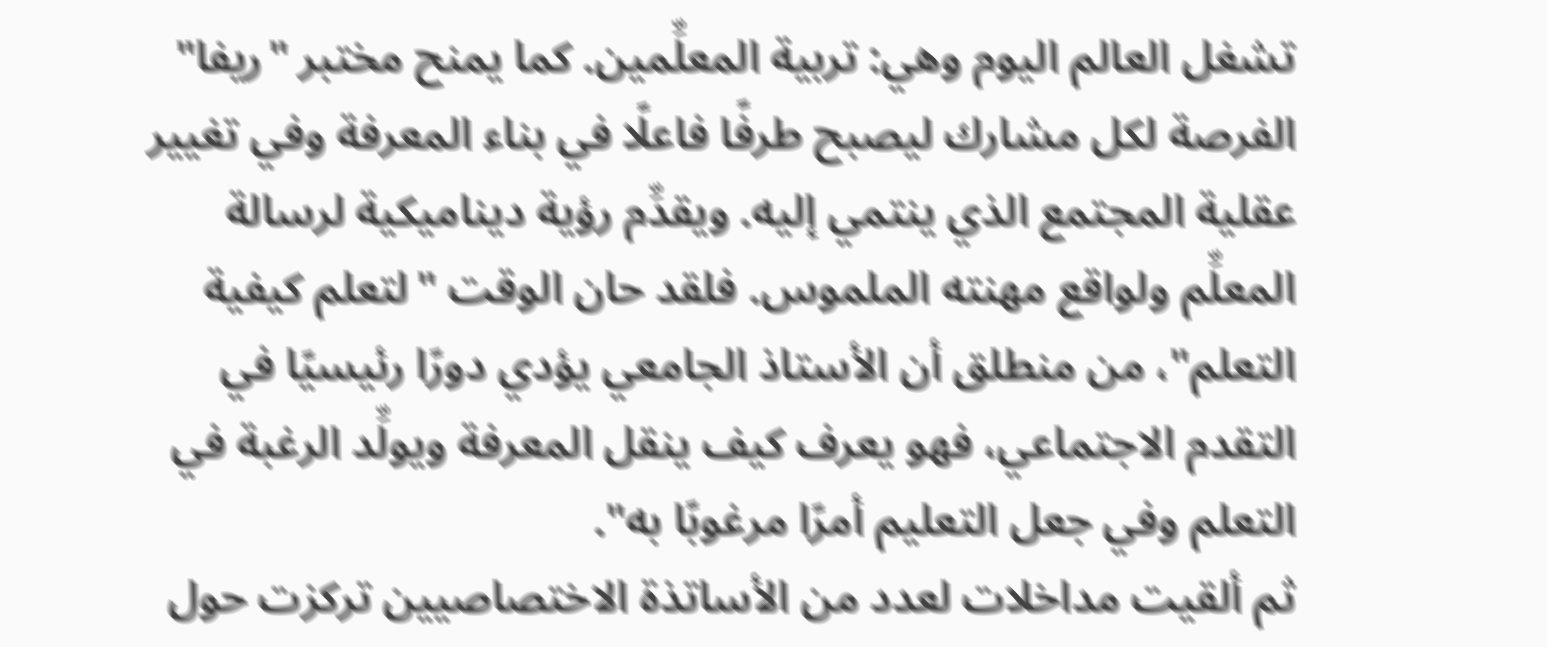تشغل العالم اليوم وهي: تربية المعلِّمين. كما يمنح مختبر "ريفا" الفرصة لكل مشارك ليصبح طرفًا فاعلًا في بناء المعرفة وفي تغيير عقلية المجتمع الذي ينتمي إليه. ويقدِّم رؤية ديناميكية لرسالة المعلِّم ولواقع مهنته الملموس. فلقد حان الوقت "لتعلم كيفية التعلم"، من منطلق أن الأستاذ الجامعي يؤدي دورًا رئيسيًا في التقدم الاجتماعي، فهو يعرف كيف ينقل المعرفة ويولِّد الرغبة في التعلم وفي جعل التعليم أمرًا مرغوبًا به".
ثم ألقيت مداخلات لعدد من الأساتذة الاختصاصيين تركزت حول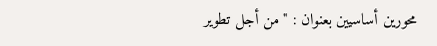محورين أساسيين بعنوان : "من أجل تطوير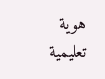هوية تعليمية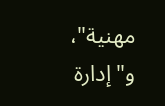مهنية"، و"إدارة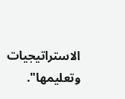الاستراتيجيات وتعليمها".